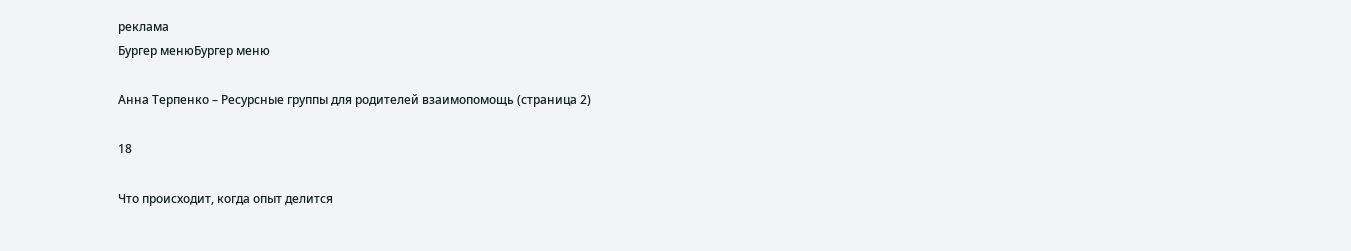реклама
Бургер менюБургер меню

Анна Терпенко – Ресурсные группы для родителей взаимопомощь (страница 2)

18

Что происходит, когда опыт делится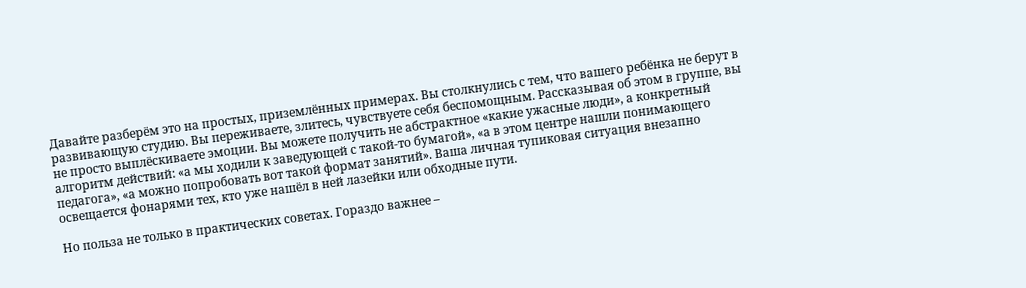Давайте разберём это на простых, приземлённых примерах. Вы столкнулись с тем, что вашего ребёнка не берут в развивающую студию. Вы переживаете, злитесь, чувствуете себя беспомощным. Рассказывая об этом в группе, вы не просто выплёскиваете эмоции. Вы можете получить не абстрактное «какие ужасные люди», а конкретный алгоритм действий: «а мы ходили к заведующей с такой-то бумагой», «а в этом центре нашли понимающего педагога», «а можно попробовать вот такой формат занятий». Ваша личная тупиковая ситуация внезапно освещается фонарями тех, кто уже нашёл в ней лазейки или обходные пути.

Но польза не только в практических советах. Гораздо важнее –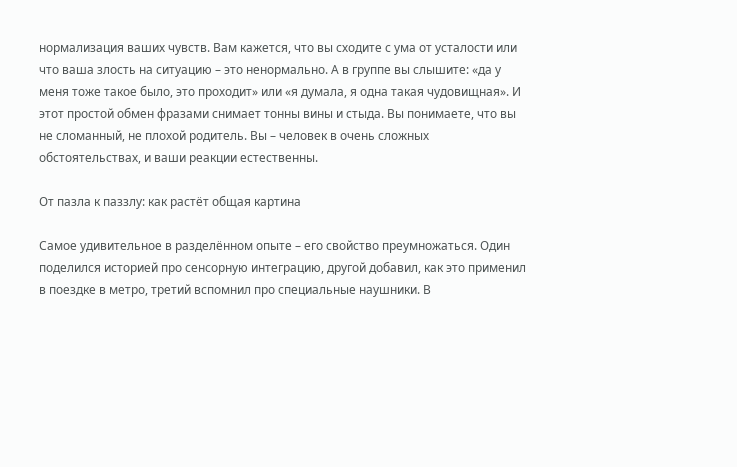нормализация ваших чувств. Вам кажется, что вы сходите с ума от усталости или что ваша злость на ситуацию – это ненормально. А в группе вы слышите: «да у меня тоже такое было, это проходит» или «я думала, я одна такая чудовищная». И этот простой обмен фразами снимает тонны вины и стыда. Вы понимаете, что вы не сломанный, не плохой родитель. Вы – человек в очень сложных обстоятельствах, и ваши реакции естественны.

От пазла к паззлу: как растёт общая картина

Самое удивительное в разделённом опыте – его свойство преумножаться. Один поделился историей про сенсорную интеграцию, другой добавил, как это применил в поездке в метро, третий вспомнил про специальные наушники. В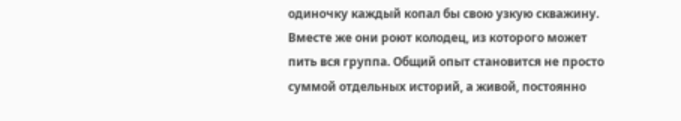одиночку каждый копал бы свою узкую скважину. Вместе же они роют колодец, из которого может пить вся группа. Общий опыт становится не просто суммой отдельных историй, а живой, постоянно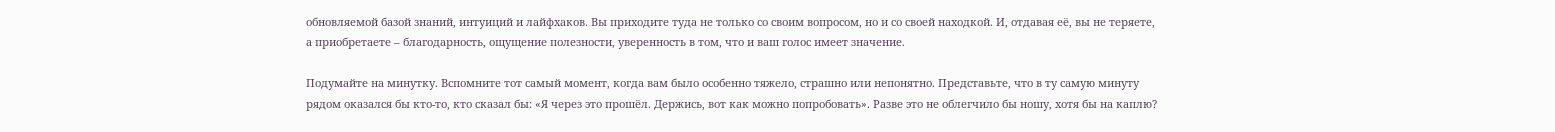обновляемой базой знаний, интуиций и лайфхаков. Вы приходите туда не только со своим вопросом, но и со своей находкой. И, отдавая её, вы не теряете, а приобретаете – благодарность, ощущение полезности, уверенность в том, что и ваш голос имеет значение.

Подумайте на минутку. Вспомните тот самый момент, когда вам было особенно тяжело, страшно или непонятно. Представьте, что в ту самую минуту рядом оказался бы кто-то, кто сказал бы: «Я через это прошёл. Держись, вот как можно попробовать». Разве это не облегчило бы ношу, хотя бы на каплю?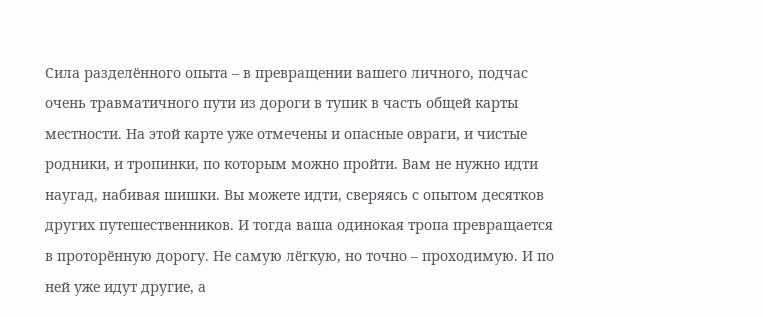Сила разделённого опыта – в превращении вашего личного, подчас очень травматичного пути из дороги в тупик в часть общей карты местности. На этой карте уже отмечены и опасные овраги, и чистые родники, и тропинки, по которым можно пройти. Вам не нужно идти наугад, набивая шишки. Вы можете идти, сверяясь с опытом десятков других путешественников. И тогда ваша одинокая тропа превращается в проторённую дорогу. Не самую лёгкую, но точно – проходимую. И по ней уже идут другие, а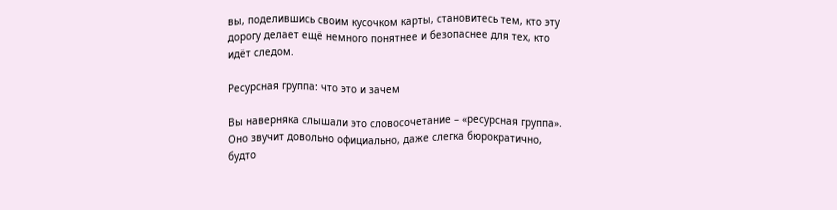вы, поделившись своим кусочком карты, становитесь тем, кто эту дорогу делает ещё немного понятнее и безопаснее для тех, кто идёт следом.

Ресурсная группа: что это и зачем

Вы наверняка слышали это словосочетание – «ресурсная группа». Оно звучит довольно официально, даже слегка бюрократично, будто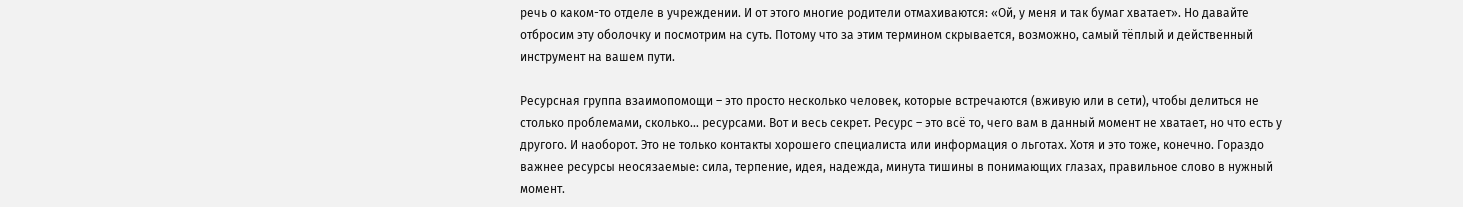речь о каком-то отделе в учреждении. И от этого многие родители отмахиваются: «Ой, у меня и так бумаг хватает». Но давайте отбросим эту оболочку и посмотрим на суть. Потому что за этим термином скрывается, возможно, самый тёплый и действенный инструмент на вашем пути.

Ресурсная группа взаимопомощи – это просто несколько человек, которые встречаются (вживую или в сети), чтобы делиться не столько проблемами, сколько… ресурсами. Вот и весь секрет. Ресурс – это всё то, чего вам в данный момент не хватает, но что есть у другого. И наоборот. Это не только контакты хорошего специалиста или информация о льготах. Хотя и это тоже, конечно. Гораздо важнее ресурсы неосязаемые: сила, терпение, идея, надежда, минута тишины в понимающих глазах, правильное слово в нужный момент.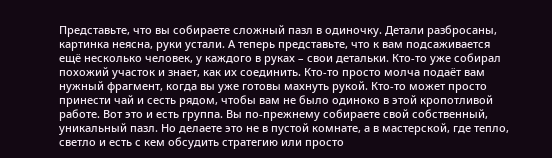Представьте, что вы собираете сложный пазл в одиночку. Детали разбросаны, картинка неясна, руки устали. А теперь представьте, что к вам подсаживается ещё несколько человек, у каждого в руках – свои детальки. Кто-то уже собирал похожий участок и знает, как их соединить. Кто-то просто молча подаёт вам нужный фрагмент, когда вы уже готовы махнуть рукой. Кто-то может просто принести чай и сесть рядом, чтобы вам не было одиноко в этой кропотливой работе. Вот это и есть группа. Вы по-прежнему собираете свой собственный, уникальный пазл. Но делаете это не в пустой комнате, а в мастерской, где тепло, светло и есть с кем обсудить стратегию или просто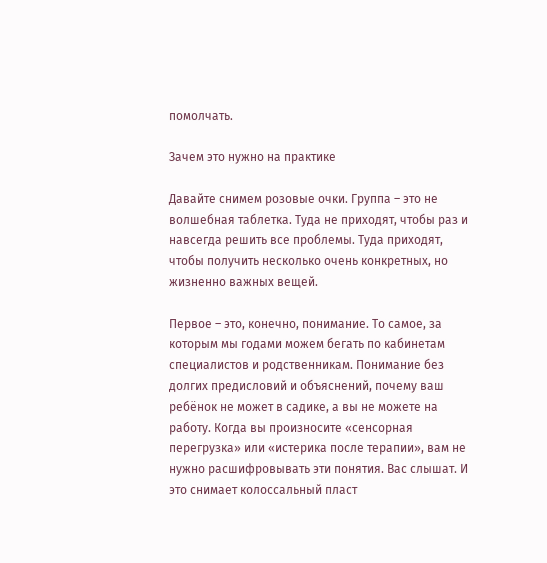помолчать.

Зачем это нужно на практике

Давайте снимем розовые очки. Группа – это не волшебная таблетка. Туда не приходят, чтобы раз и навсегда решить все проблемы. Туда приходят, чтобы получить несколько очень конкретных, но жизненно важных вещей.

Первое – это, конечно, понимание. То самое, за которым мы годами можем бегать по кабинетам специалистов и родственникам. Понимание без долгих предисловий и объяснений, почему ваш ребёнок не может в садике, а вы не можете на работу. Когда вы произносите «сенсорная перегрузка» или «истерика после терапии», вам не нужно расшифровывать эти понятия. Вас слышат. И это снимает колоссальный пласт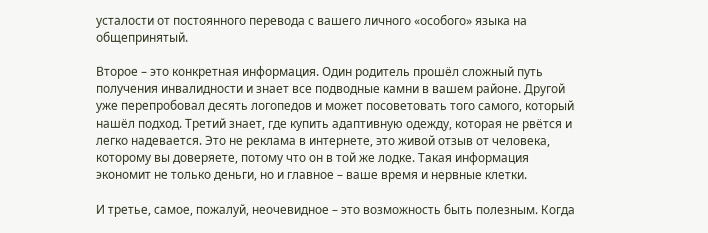усталости от постоянного перевода с вашего личного «особого» языка на общепринятый.

Второе – это конкретная информация. Один родитель прошёл сложный путь получения инвалидности и знает все подводные камни в вашем районе. Другой уже перепробовал десять логопедов и может посоветовать того самого, который нашёл подход. Третий знает, где купить адаптивную одежду, которая не рвётся и легко надевается. Это не реклама в интернете, это живой отзыв от человека, которому вы доверяете, потому что он в той же лодке. Такая информация экономит не только деньги, но и главное – ваше время и нервные клетки.

И третье, самое, пожалуй, неочевидное – это возможность быть полезным. Когда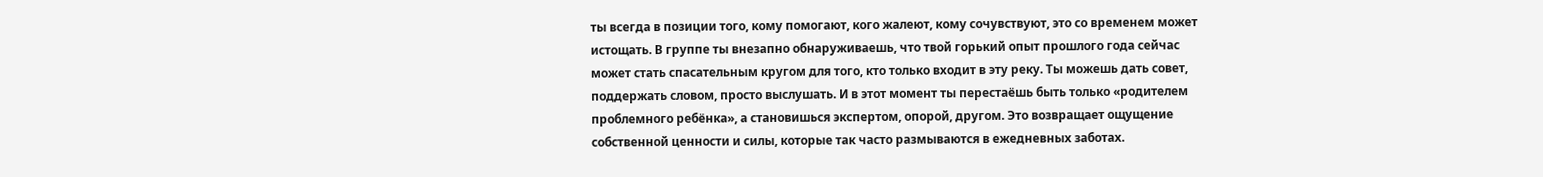ты всегда в позиции того, кому помогают, кого жалеют, кому сочувствуют, это со временем может истощать. В группе ты внезапно обнаруживаешь, что твой горький опыт прошлого года сейчас может стать спасательным кругом для того, кто только входит в эту реку. Ты можешь дать совет, поддержать словом, просто выслушать. И в этот момент ты перестаёшь быть только «родителем проблемного ребёнка», а становишься экспертом, опорой, другом. Это возвращает ощущение собственной ценности и силы, которые так часто размываются в ежедневных заботах.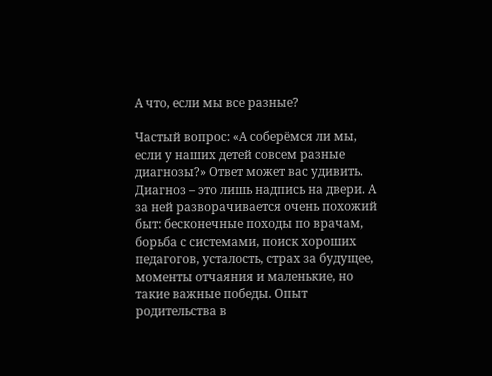А что, если мы все разные?

Частый вопрос: «А соберёмся ли мы, если у наших детей совсем разные диагнозы?» Ответ может вас удивить. Диагноз – это лишь надпись на двери. А за ней разворачивается очень похожий быт: бесконечные походы по врачам, борьба с системами, поиск хороших педагогов, усталость, страх за будущее, моменты отчаяния и маленькие, но такие важные победы. Опыт родительства в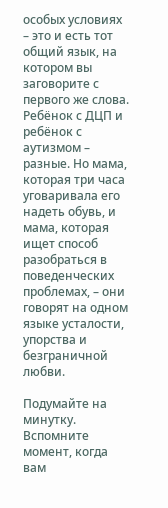особых условиях – это и есть тот общий язык, на котором вы заговорите с первого же слова. Ребёнок с ДЦП и ребёнок с аутизмом – разные. Но мама, которая три часа уговаривала его надеть обувь, и мама, которая ищет способ разобраться в поведенческих проблемах, – они говорят на одном языке усталости, упорства и безграничной любви.

Подумайте на минутку. Вспомните момент, когда вам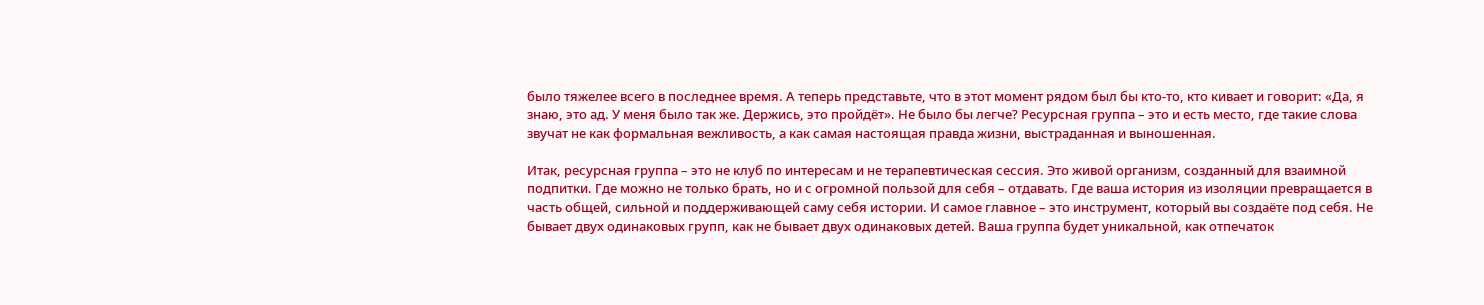было тяжелее всего в последнее время. А теперь представьте, что в этот момент рядом был бы кто-то, кто кивает и говорит: «Да, я знаю, это ад. У меня было так же. Держись, это пройдёт». Не было бы легче? Ресурсная группа – это и есть место, где такие слова звучат не как формальная вежливость, а как самая настоящая правда жизни, выстраданная и выношенная.

Итак, ресурсная группа – это не клуб по интересам и не терапевтическая сессия. Это живой организм, созданный для взаимной подпитки. Где можно не только брать, но и с огромной пользой для себя – отдавать. Где ваша история из изоляции превращается в часть общей, сильной и поддерживающей саму себя истории. И самое главное – это инструмент, который вы создаёте под себя. Не бывает двух одинаковых групп, как не бывает двух одинаковых детей. Ваша группа будет уникальной, как отпечаток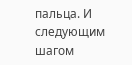пальца. И следующим шагом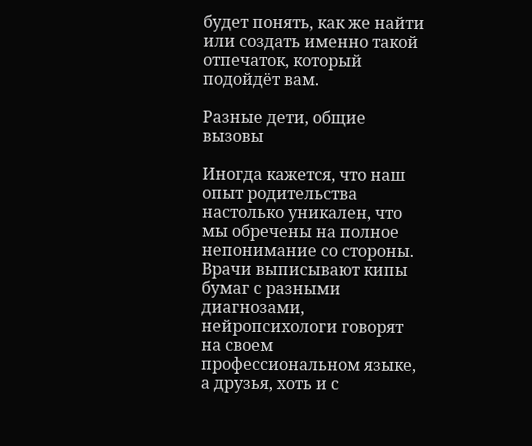будет понять, как же найти или создать именно такой отпечаток, который подойдёт вам.

Разные дети, общие вызовы

Иногда кажется, что наш опыт родительства настолько уникален, что мы обречены на полное непонимание со стороны. Врачи выписывают кипы бумаг с разными диагнозами, нейропсихологи говорят на своем профессиональном языке, а друзья, хоть и с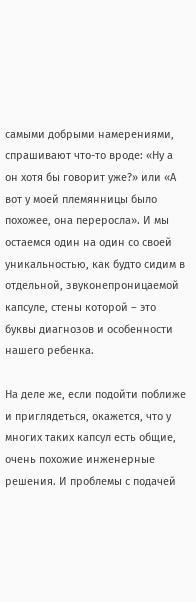самыми добрыми намерениями, спрашивают что-то вроде: «Ну а он хотя бы говорит уже?» или «А вот у моей племянницы было похожее, она переросла». И мы остаемся один на один со своей уникальностью, как будто сидим в отдельной, звуконепроницаемой капсуле, стены которой – это буквы диагнозов и особенности нашего ребенка.

На деле же, если подойти поближе и приглядеться, окажется, что у многих таких капсул есть общие, очень похожие инженерные решения. И проблемы с подачей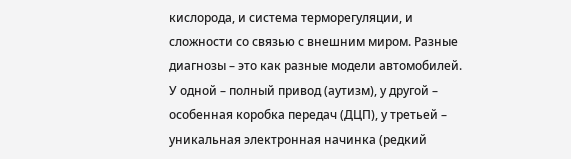кислорода, и система терморегуляции, и сложности со связью с внешним миром. Разные диагнозы – это как разные модели автомобилей. У одной – полный привод (аутизм), у другой – особенная коробка передач (ДЦП), у третьей – уникальная электронная начинка (редкий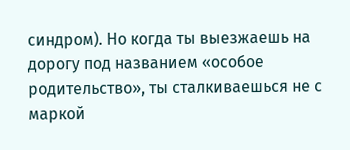синдром). Но когда ты выезжаешь на дорогу под названием «особое родительство», ты сталкиваешься не с маркой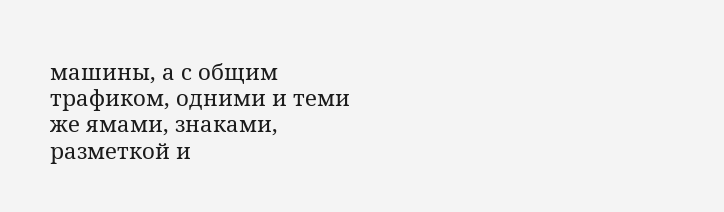машины, а с общим трафиком, одними и теми же ямами, знаками, разметкой и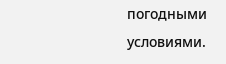погодными условиями.